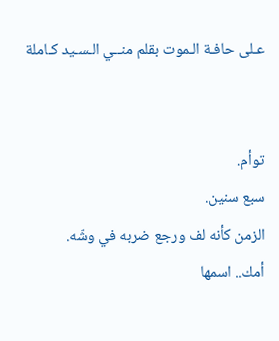عـلى حافـة الـموت بقلم منــي الـسـيد كـاملة


توأم.
سبع سنين.
الزمن كأنه لف ورجع ضربه في وشّه.
أمك.. اسمها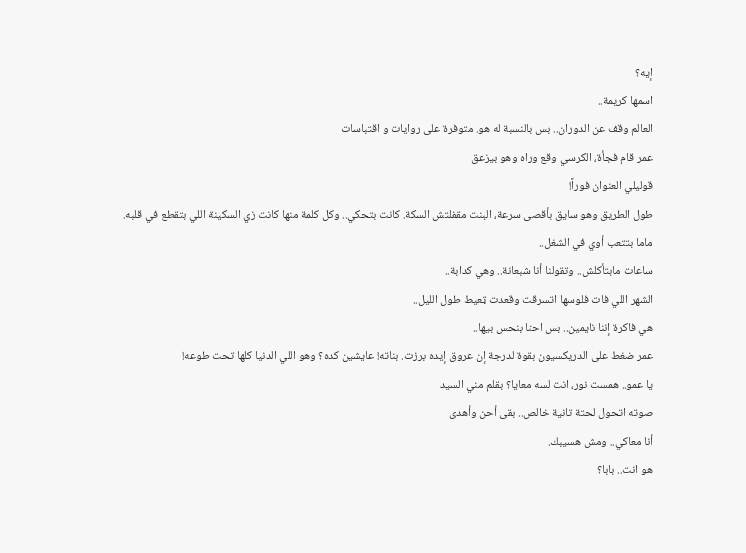إيه؟
اسمها كريمة..
العالم وقف عن الدوران.. بس بالنسبة له هو. متوفرة على روايات و اقتباسات
عمر قام فجأة، الكرسي وقع وراه وهو بيزعق
قوليلي العنوان فوراً!
طول الطريق وهو سايق بأقصى سرعة، البنت مقفلتش السكة. كانت بتحكي.. وكل كلمة منها كانت زي السکينة اللي بتقطع في قلبه.
ماما بتتعب أوي في الشغل..
ساعات مابتأكلش.. وتقولنا أنا شبعانة.. وهي كدابة..
الشهر اللي فات فلوسها اتسرقت وقعدت ټعيط طول الليل..
هي فاكرة إننا نايمين.. بس احنا بنحس بيها..
عمر ضغط على الدريكسيون بقوة لدرجة إن عروق إيده برزت. بناته! عايشين كده؟ وهو اللي الدنيا كلها تحت طوعه!
يا عمو.. همست نور، انت لسه معايا؟ بقلم مني السيد
صوته اتحول لحتة تانية خالص.. بقى أحن وأهدى
أنا معاكي.. ومش هسيبك.
هو انت.. بابا؟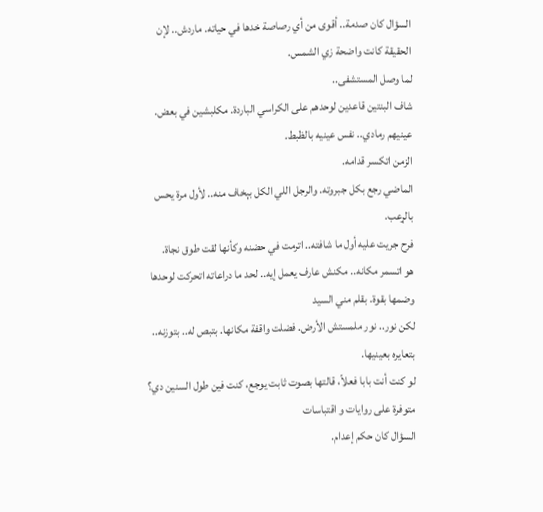السؤال كان صدمة.. أقوى من أي رصاصة خدها في حياته. ماردش.. لإن الحقيقة كانت واضحة زي الشمس.
لما وصل المستشفى..
شاف البنتين قاعدين لوحدهم على الكراسي الباردة. مكلبشين في بعض. عينيهم رمادي.. نفس عينيه بالظبط.
الزمن اتكسر قدامه.
الماضي رجع بكل جبروته. والرجل اللي الكل بېخاف منه.. لأول مرة يحس بالړعب.
فرح جريت عليه أول ما شافته.. اترمت في حضنه وكأنها لقت طوق نجاة.
هو اتسمر مكانه.. مكنش عارف يعمل إيه.. لحد ما دراعاته اتحركت لوحدها وضمھا بقوة. بقلم مني السيد
لكن نور.. نور ملمستش الأرض. فضلت واقفة مكانها. بتبص له.. بتوزنه.. بتعايره بعينيها.
لو كنت أنت بابا فعلاً، قالتها بصوت ثابت يوجع، كنت فين طول السنين دي؟ متوفرة على روايات و اقتباسات
السؤال كان حكم إعدام.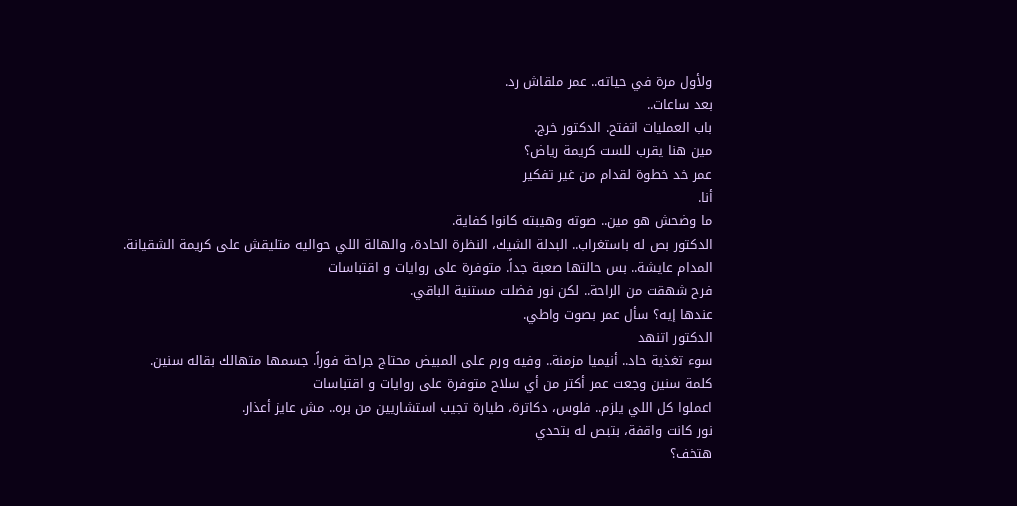ولأول مرة في حياته.. عمر ملقاش رد.
بعد ساعات..
باب العمليات اتفتح. الدكتور خرج.
مين هنا يقرب للست كريمة رياض؟
عمر خد خطوة لقدام من غير تفكير
أنا.
ما وضحش هو مين.. صوته وهيبته كانوا كفاية.
الدكتور بص له باستغراب.. البدلة الشيك، النظرة الحادة، والهالة اللي حواليه متليقش على كريمة الشقيانة.
المدام عايشة.. بس حالتها صعبة جداً. متوفرة على روايات و اقتباسات
فرح شهقت من الراحة.. لكن نور فضلت مستنية الباقي.
عندها إيه؟ سأل عمر بصوت واطي.
الدكتور اتنهد
سوء تغذية حاد.. أنيميا مزمنة.. وفيه ورم على المبيض محتاج جراحة فوراً. جسمها متهالك بقاله سنين.
كلمة سنين وجعت عمر أكتر من أي سلاح متوفرة على روايات و اقتباسات
اعملوا كل اللي يلزم.. فلوس، دكاترة، طيارة تجيب استشاريين من بره.. مش عايز أعذار.
نور كانت واقفة، بتبص له بتحدي
هتخف؟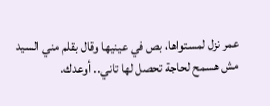عمر نزل لمستواها، بص في عينيها وقال بقلم مني السيد
مش هسمح لحاجة تحصل لها تاني.. أوعدك.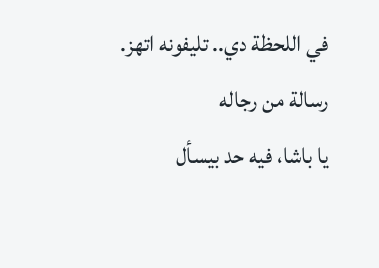في اللحظة دي.. تليفونه اتهز. رسالة من رجاله
يا باشا، فيه حد بيسأل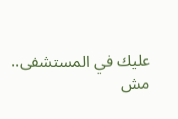عليك في المستشفى.. مش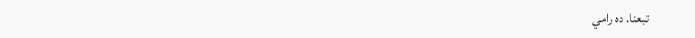تبعنا. ده رامي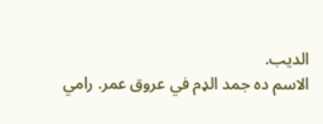الديب.
الاسم ده جمد الډم في عروق عمر. رامي